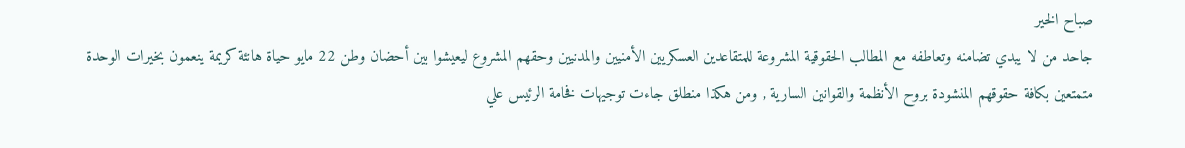صباح الخير
جاحد من لا يبدي تضامنه وتعاطفه مع المطالب الحقوقية المشروعة للمتقاعدين العسكريين الأمنيين والمدنيين وحقهم المشروع ليعيشوا بين أحضان وطن 22 مايو حياة هانئة كريمة ينعمون بخيرات الوحدة متمتعين بكافة حقوقهم المنشودة بروح الأنظمة والقوانين السارية , ومن هكذا منطلق جاءت توجيهات فخامة الرئيس علي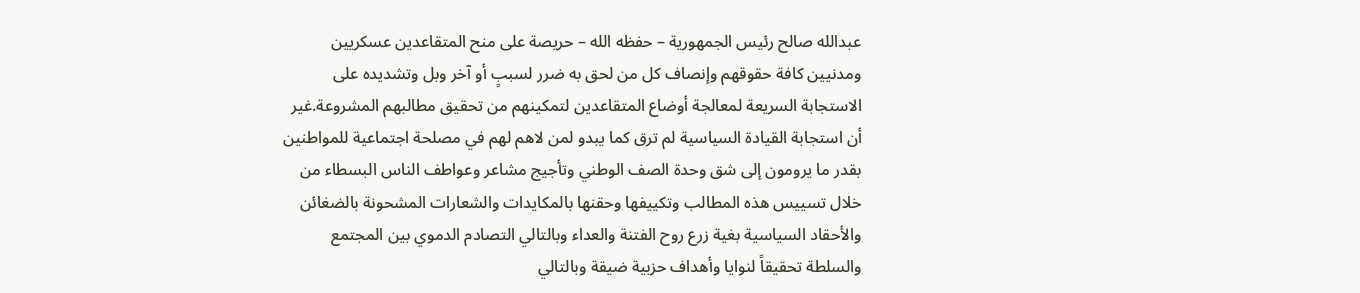عبدالله صالح رئيس الجمهورية – حفظه الله – حريصة على منح المتقاعدين عسكريين ومدنيين كافة حقوقهم وإنصاف كل من لحق به ضرر لسببٍ أو آخر وبل وتشديده على الاستجابة السريعة لمعالجة أوضاع المتقاعدين لتمكينهم من تحقيق مطالبهم المشروعة.غير أن استجابة القيادة السياسية لم ترق كما يبدو لمن لاهم لهم في مصلحة اجتماعية للمواطنين بقدر ما يرومون إلى شق وحدة الصف الوطني وتأجيج مشاعر وعواطف الناس البسطاء من خلال تسييس هذه المطالب وتكييفها وحقنها بالمكايدات والشعارات المشحونة بالضغائن والأحقاد السياسية بغية زرع روح الفتنة والعداء وبالتالي التصادم الدموي بين المجتمع والسلطة تحقيقاً لنوايا وأهداف حزبية ضيقة وبالتالي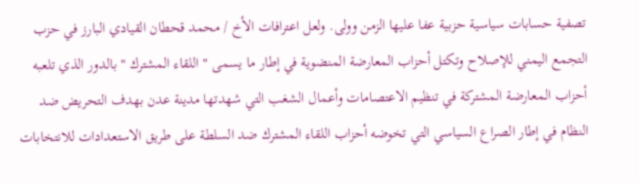تصفية حسابات سياسية حزبية عفا عليها الزمن وولى. ولعل اعترافات الأخ / محمد قحطان القيادي البارز في حزب التجمع اليمني للإصلاح وتكتل أحزاب المعارضة المنضوية في إطار ما يسمى " اللقاء المشترك " بالدور الذي تلعبه أحزاب المعارضة المشتركة في تنظيم الاعتصامات وأعمال الشغب التي شهدتها مدينة عدن بهدف التحريض ضد النظام في إطار الصراع السياسي التي تخوضه أحزاب اللقاء المشترك ضد السلطة على طريق الاستعدادات للانتخابات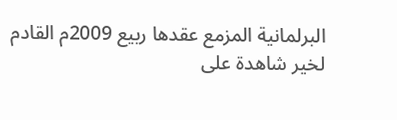البرلمانية المزمع عقدها ربيع 2009م القادم لخير شاهدة على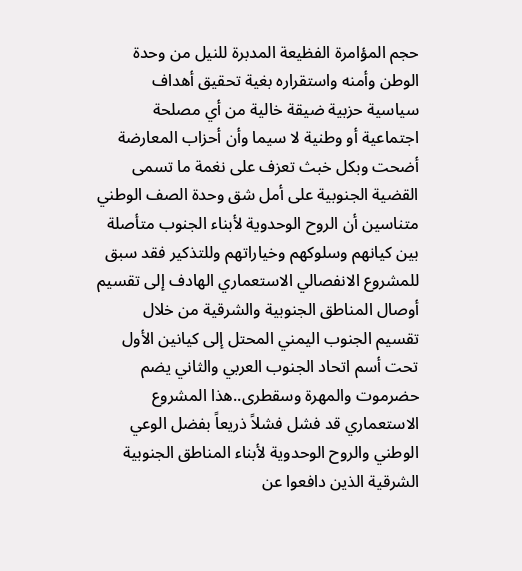حجم المؤامرة الفظيعة المدبرة للنيل من وحدة الوطن وأمنه واستقراره بغية تحقيق أهداف سياسية حزبية ضيقة خالية من أي مصلحة اجتماعية أو وطنية لا سيما وأن أحزاب المعارضة أضحت وبكل خبث تعزف على نغمة ما تسمى القضية الجنوبية على أمل شق وحدة الصف الوطني متناسين أن الروح الوحدوية لأبناء الجنوب متأصلة بين كيانهم وسلوكهم وخياراتهم وللتذكير فقد سبق للمشروع الانفصالي الاستعماري الهادف إلى تقسيم أوصال المناطق الجنوبية والشرقية من خلال تقسيم الجنوب اليمني المحتل إلى كيانين الأول تحت أسم اتحاد الجنوب العربي والثاني يضم حضرموت والمهرة وسقطرى..هذا المشروع الاستعماري قد فشل فشلاً ذريعاً بفضل الوعي الوطني والروح الوحدوية لأبناء المناطق الجنوبية الشرقية الذين دافعوا عن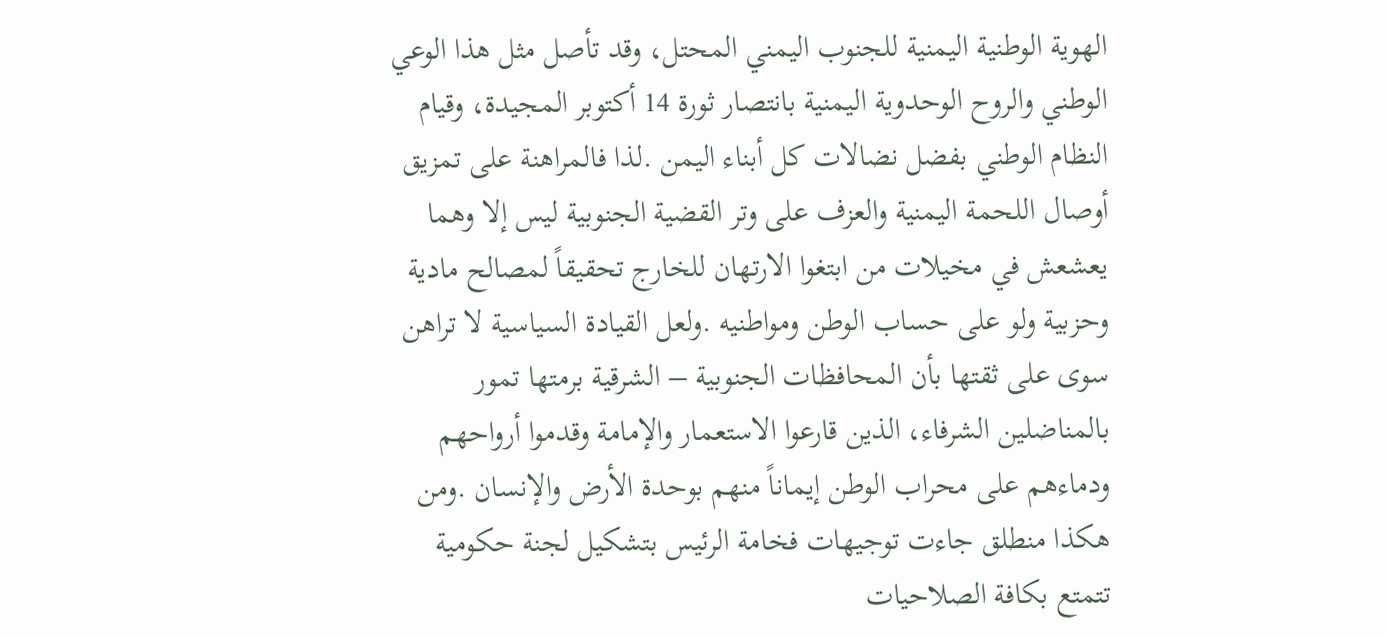الهوية الوطنية اليمنية للجنوب اليمني المحتل، وقد تأصل مثل هذا الوعي الوطني والروح الوحدوية اليمنية بانتصار ثورة 14 أكتوبر المجيدة، وقيام النظام الوطني بفضل نضالات كل أبناء اليمن .لذا فالمراهنة على تمزيق أوصال اللحمة اليمنية والعزف على وتر القضية الجنوبية ليس إلا وهما يعشعش في مخيلات من ابتغوا الارتهان للخارج تحقيقاً لمصالح مادية وحزبية ولو على حساب الوطن ومواطنيه .ولعل القيادة السياسية لا تراهن سوى على ثقتها بأن المحافظات الجنوبية – الشرقية برمتها تمور بالمناضلين الشرفاء، الذين قارعوا الاستعمار والإمامة وقدموا أرواحهم ودماءهم على محراب الوطن إيماناً منهم بوحدة الأرض والإنسان .ومن هكذا منطلق جاءت توجيهات فخامة الرئيس بتشكيل لجنة حكومية تتمتع بكافة الصلاحيات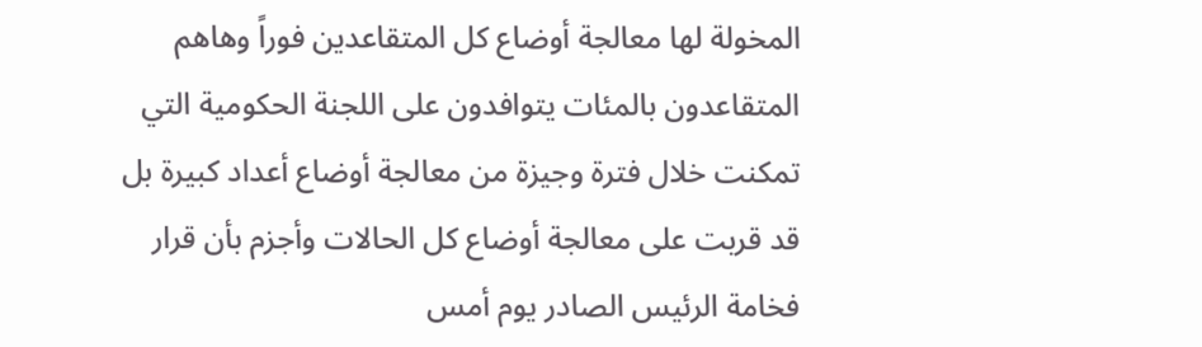المخولة لها معالجة أوضاع كل المتقاعدين فوراً وهاهم المتقاعدون بالمئات يتوافدون على اللجنة الحكومية التي تمكنت خلال فترة وجيزة من معالجة أوضاع أعداد كبيرة بل قد قربت على معالجة أوضاع كل الحالات وأجزم بأن قرار فخامة الرئيس الصادر يوم أمس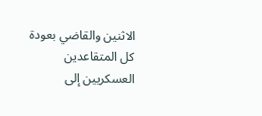الاثنين والقاضي بعودة كل المتقاعدين العسكريين إلى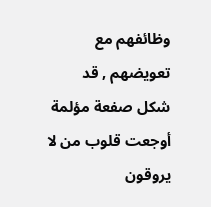وظائفهم مع تعويضهم , قد شكل صفعة مؤلمة أوجعت قلوب من لا يروقون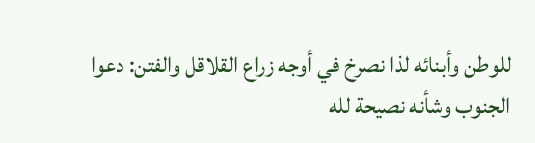للوطن وأبنائه لذا نصرخ في أوجه زراع القلاقل والفتن: دعوا الجنوب وشأنه نصيحة لله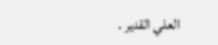العلي القدير .